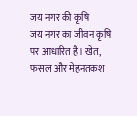जय नगर की कृषि
जय नगर का जीवन कृषि पर आधारित है। खेत, फसल और मेहनतकश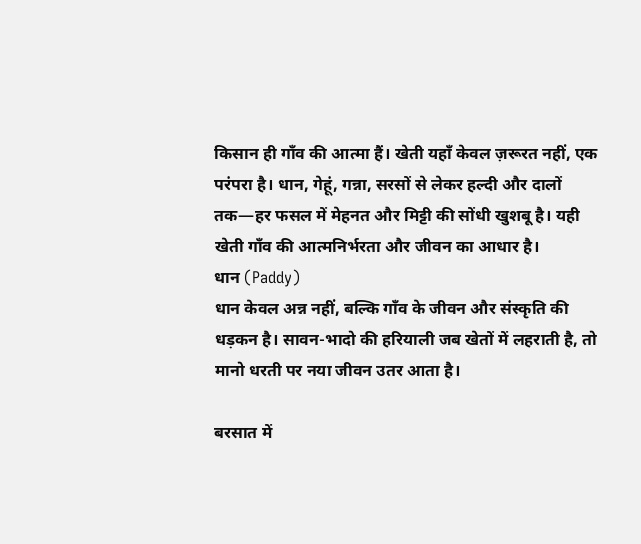किसान ही गाँव की आत्मा हैं। खेती यहाँ केवल ज़रूरत नहीं, एक परंपरा है। धान, गेहूं, गन्ना, सरसों से लेकर हल्दी और दालों तक—हर फसल में मेहनत और मिट्टी की सोंधी खुशबू है। यही खेती गाँव की आत्मनिर्भरता और जीवन का आधार है।
धान (Paddy)
धान केवल अन्न नहीं, बल्कि गाँव के जीवन और संस्कृति की धड़कन है। सावन-भादो की हरियाली जब खेतों में लहराती है, तो मानो धरती पर नया जीवन उतर आता है।

बरसात में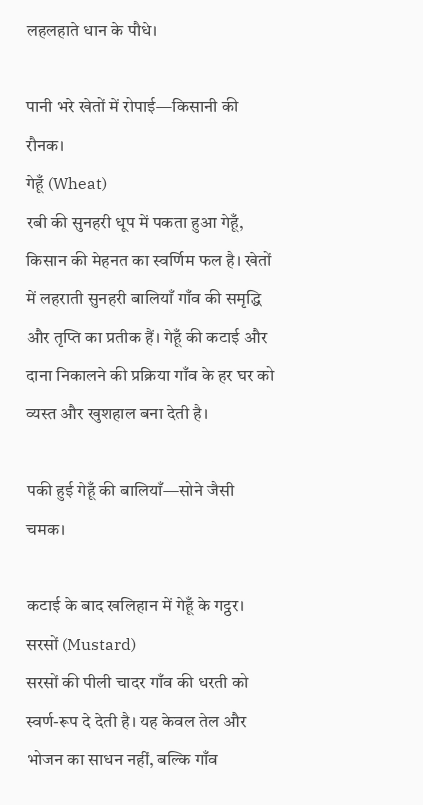लहलहाते धान के पौधे।

पानी भरे खेतों में रोपाई—किसानी की रौनक।
गेहूँ (Wheat)
रबी की सुनहरी धूप में पकता हुआ गेहूँ, किसान की मेहनत का स्वर्णिम फल है। खेतों में लहराती सुनहरी बालियाँ गाँव की समृद्धि और तृप्ति का प्रतीक हैं। गेहूँ की कटाई और दाना निकालने की प्रक्रिया गाँव के हर घर को
व्यस्त और खुशहाल बना देती है।

पकी हुई गेहूँ की बालियाँ—सोने जैसी चमक।

कटाई के बाद खलिहान में गेहूँ के गट्ठर।
सरसों (Mustard)
सरसों की पीली चादर गाँव की धरती को स्वर्ण-रूप दे देती है। यह केवल तेल और भोजन का साधन नहीं, बल्कि गाँव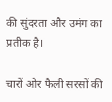की सुंदरता और उमंग का प्रतीक है।

चारों ओर फैली सरसों की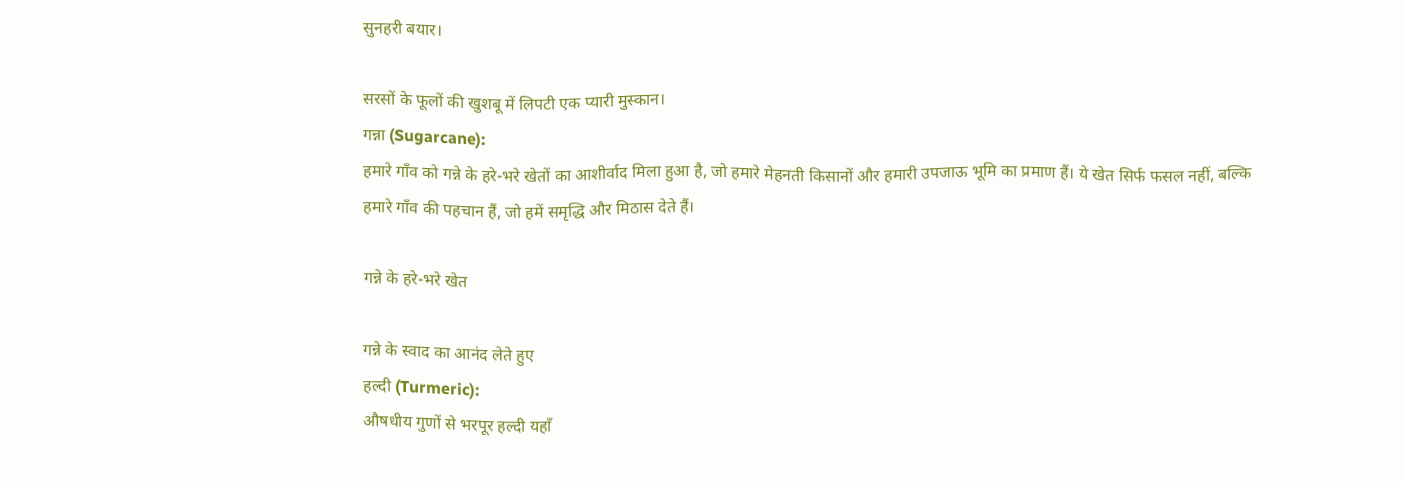सुनहरी बयार।

सरसों के फूलों की खुशबू में लिपटी एक प्यारी मुस्कान।
गन्ना (Sugarcane):
हमारे गाँव को गन्ने के हरे-भरे खेतों का आशीर्वाद मिला हुआ है, जो हमारे मेहनती किसानों और हमारी उपजाऊ भूमि का प्रमाण हैं। ये खेत सिर्फ फसल नहीं, बल्कि हमारे गाँव की पहचान हैं, जो हमें समृद्धि और मिठास देते हैं।

गन्ने के हरे-भरे खेत

गन्ने के स्वाद का आनंद लेते हुए
हल्दी (Turmeric):
औषधीय गुणों से भरपूर हल्दी यहाँ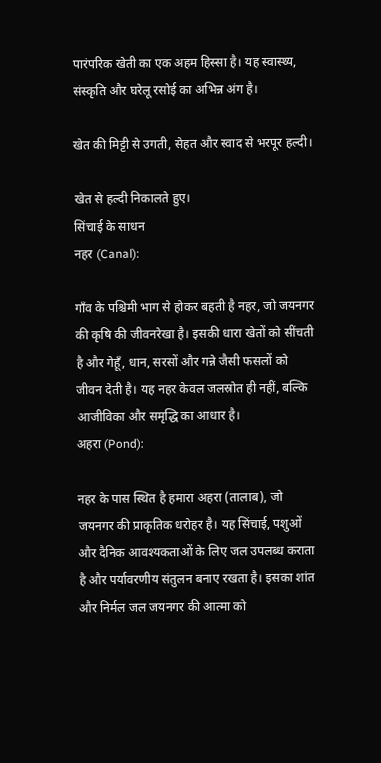पारंपरिक खेती का एक अहम हिस्सा है। यह स्वास्थ्य, संस्कृति और घरेलू रसोई का अभिन्न अंग है।

खेत की मिट्टी से उगती, सेहत और स्वाद से भरपूर हल्दी।

खेत से हल्दी निकालते हुए।
सिंचाई के साधन
नहर (Canal):

गाँव के पश्चिमी भाग से होकर बहती है नहर, जो जयनगर की कृषि की जीवनरेखा है। इसकी धारा खेतों को सींचती है और गेहूँ, धान, सरसों और गन्ने जैसी फसलों को जीवन देती है। यह नहर केवल जलस्रोत ही नहीं, बल्कि आजीविका और समृद्धि का आधार है।
अहरा (Pond):

नहर के पास स्थित है हमारा अहरा (तालाब), जो जयनगर की प्राकृतिक धरोहर है। यह सिंचाई, पशुओं और दैनिक आवश्यकताओं के लिए जल उपलब्ध कराता है और पर्यावरणीय संतुलन बनाए रखता है। इसका शांत और निर्मल जल जयनगर की आत्मा को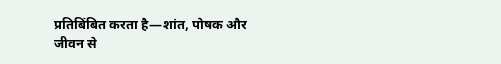प्रतिबिंबित करता है—शांत, पोषक और जीवन से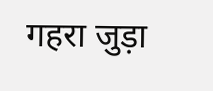गहरा जुड़ा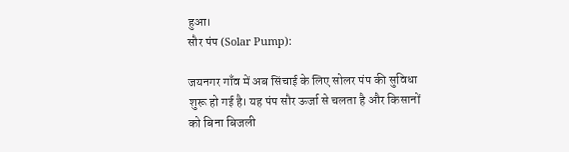हुआ।
सौर पंप (Solar Pump):

जयनगर गाँव में अब सिंचाई के लिए सोलर पंप की सुविधा शुरू हो गई है। यह पंप सौर ऊर्जा से चलता है और किसानों को बिना बिजली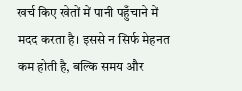खर्च किए खेतों में पानी पहुँचाने में मदद करता है। इससे न सिर्फ मेहनत कम होती है, बल्कि समय और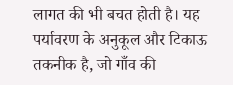लागत की भी बचत होती है। यह पर्यावरण के अनुकूल और टिकाऊ तकनीक है, जो गाँव की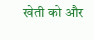खेती को और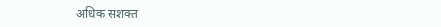अधिक सशक्त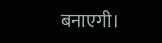बनाएगी।